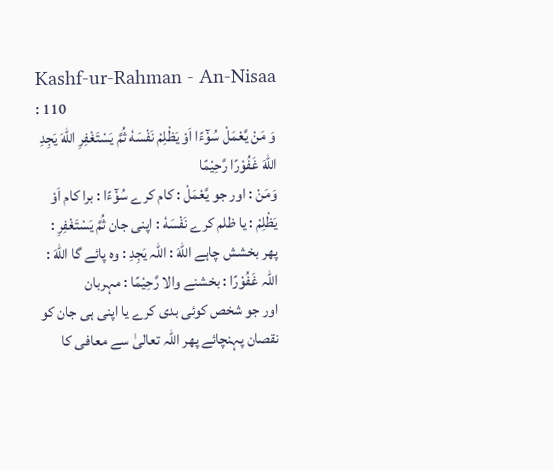Kashf-ur-Rahman - An-Nisaa : 110
وَ مَنْ یَّعْمَلْ سُوْٓءًا اَوْ یَظْلِمْ نَفْسَهٗ ثُمَّ یَسْتَغْفِرِ اللّٰهَ یَجِدِ اللّٰهَ غَفُوْرًا رَّحِیْمًا
وَمَنْ : اور جو يَّعْمَلْ : کام کرے سُوْٓءًا : برا کام اَوْ يَظْلِمْ : یا ظلم کرے نَفْسَهٗ : اپنی جان ثُمَّ يَسْتَغْفِرِ : پھر بخشش چاہے اللّٰهَ : اللہ يَجِدِ : وہ پائے گا اللّٰهَ : اللہ غَفُوْرًا : بخشنے والا رَّحِيْمًا : مہربان
اور جو شخص کوئی بدی کرے یا اپنی ہی جان کو نقصان پہنچائے پھر اللہ تعالیٰ سے معافی کا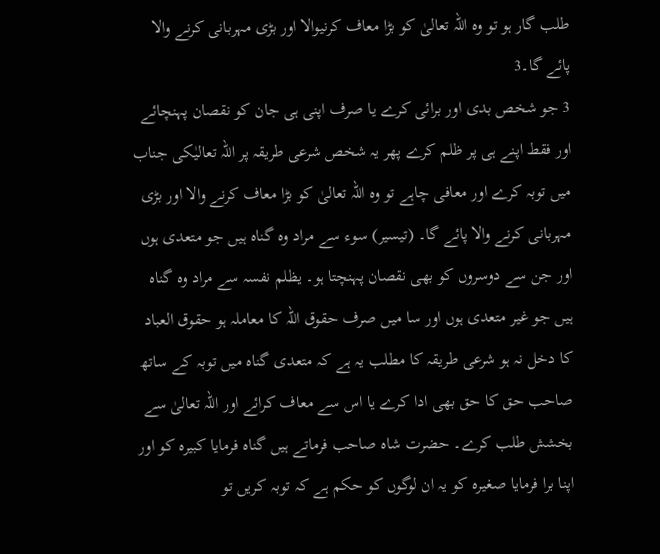طلب گار ہو تو وہ اللہ تعالیٰ کو بڑا معاف کرنیوالا اور بڑی مہربانی کرنے والا پائے گا۔3
3 جو شخص بدی اور برائی کرے یا صرف اپنی ہی جان کو نقصان پہنچائے اور فقط اپنے ہی پر ظلم کرے پھر یہ شخص شرعی طریقہ پر اللہ تعالیٰکی جناب میں توبہ کرے اور معافی چاہے تو وہ اللہ تعالیٰ کو بڑا معاف کرنے والا اور بڑی مہربانی کرنے والا پائے گا۔ (تیسیر) سوء سے مراد وہ گناہ ہیں جو متعدی ہوں اور جن سے دوسروں کو بھی نقصان پہنچتا ہو۔ یظلم نفسہ سے مراد وہ گناہ ہیں جو غیر متعدی ہوں اور سا میں صرف حقوق اللہ کا معاملہ ہو حقوق العباد کا دخل نہ ہو شرعی طریقہ کا مطلب یہ ہے کہ متعدی گناہ میں توبہ کے ساتھ صاحب حق کا حق بھی ادا کرے یا اس سے معاف کرائے اور اللہ تعالیٰ سے بخشش طلب کرے۔ حضرت شاہ صاحب فرماتے ہیں گناہ فرمایا کبیرہ کو اور اپنا برا فرمایا صغیرہ کو یہ ان لوگوں کو حکم ہے کہ توبہ کریں تو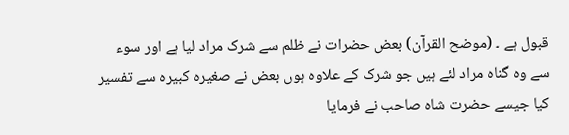قبول ہے ۔ (موضح القرآن) بعض حضرات نے ظلم سے شرک مراد لیا ہے اور سوء سے وہ گناہ مراد لئے ہیں جو شرک کے علاوہ ہوں بعض نے صغیرہ کبیرہ سے تفسیر کیا جیسے حضرت شاہ صاحب نے فرمایا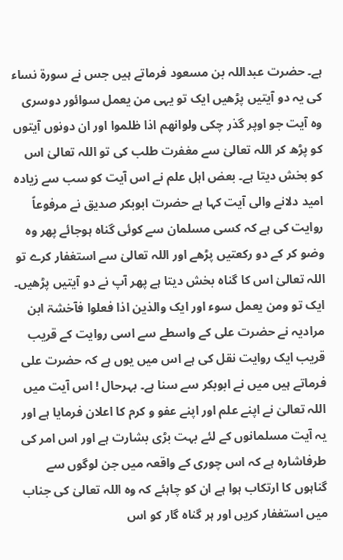ہے۔ حضرت عبداللہ بن مسعود فرماتے ہیں جس نے سورة نساء کی یہ دو آیتیں پڑھیں ایک تو یہی من یعمل سوائور دوسری وہ آیت جو اوپر گذر چکی ولوانھم اذا ظلموا اور ان دونوں آیتوں کو پڑھ کر اللہ تعالیٰ سے مغفرت طلب کی تو اللہ تعالیٰ اس کو بخش دیتا ہے۔ بعض اہل علم نے اس آیت کو سب سے زیادہ امید دلانے والی آیت کہا ہے حضرت ابوبکر صدیق نے مرفوعاً روایت کی ہے کہ کسی مسلمان سے کوئی گناہ ہوجائے پھر وہ وضو کر کے دو رکعتیں پڑھے اور اللہ تعالیٰ سے استغفار کرے تو اللہ تعالیٰ اس کا گناہ بخش دیتا ہے پھر آپ نے دو آیتیں پڑھیں۔ ایک تو ومن یعمل سوء اور ایک والذین اذا فعلوا فآخشۃ ابن مرادیہ نے حضرت علی کے واسطے سے اسی روایت کے قریب قریب ایک روایت نقل کی ہے اس میں یوں ہے کہ حضرت علی فرماتے ہیں میں نے ابوبکر سے سنا ہے۔ بہرحال ! اس آیت میں اللہ تعالیٰ نے اپنے علم اور اپنے عفو و کرم کا اعلان فرمایا ہے اور یہ آیت مسلمانوں کے لئے بہت بڑی بشارت ہے اور اس امر کی طرفاشارہ ہے کہ اس چوری کے واقعہ میں جن لوگوں سے گناہوں کا ارتکاب ہوا ہے ان کو چاہئے کہ وہ اللہ تعالیٰ کی جناب میں استغفار کریں اور ہر گناہ گار کو اس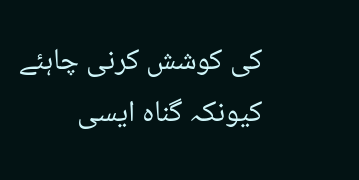کی کوشش کرنی چاہئے کیونکہ گناہ ایسی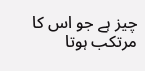چیز ہے جو اس کا مرتکب ہوتا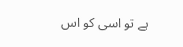ہے تو اسی کو اس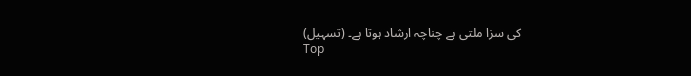کی سزا ملتی ہے چناچہ ارشاد ہوتا ہے۔ (تسہیل)
Top